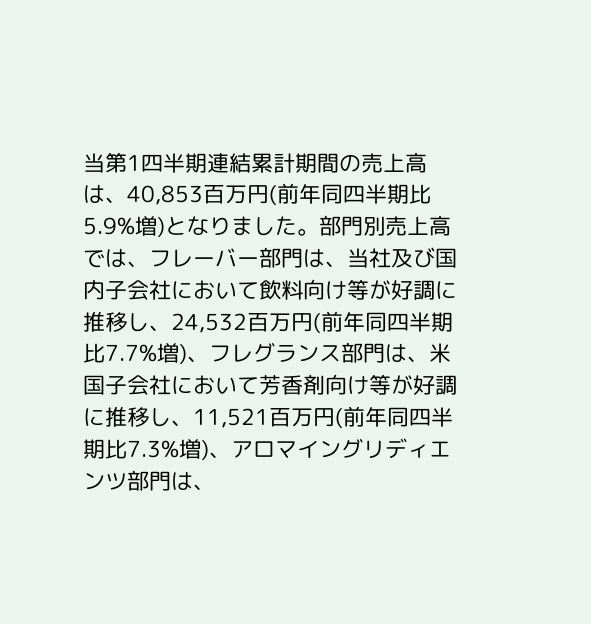当第1四半期連結累計期間の売上高は、40,853百万円(前年同四半期比5.9%増)となりました。部門別売上高では、フレーバー部門は、当社及び国内子会社において飲料向け等が好調に推移し、24,532百万円(前年同四半期比7.7%増)、フレグランス部門は、米国子会社において芳香剤向け等が好調に推移し、11,521百万円(前年同四半期比7.3%増)、アロマイングリディエンツ部門は、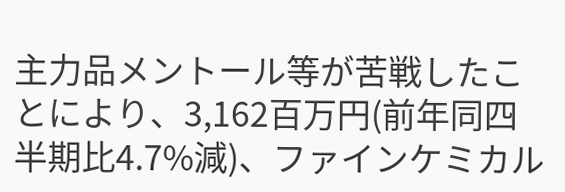主力品メントール等が苦戦したことにより、3,162百万円(前年同四半期比4.7%減)、ファインケミカル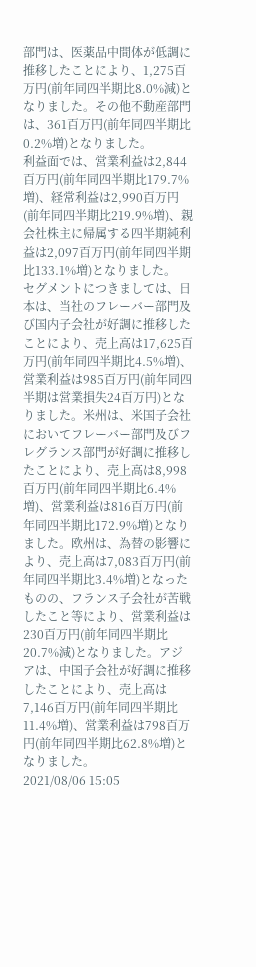部門は、医薬品中間体が低調に推移したことにより、1,275百万円(前年同四半期比8.0%減)となりました。その他不動産部門は、361百万円(前年同四半期比0.2%増)となりました。
利益面では、営業利益は2,844百万円(前年同四半期比179.7%増)、経常利益は2,990百万円(前年同四半期比219.9%増)、親会社株主に帰属する四半期純利益は2,097百万円(前年同四半期比133.1%増)となりました。
セグメントにつきましては、日本は、当社のフレーバー部門及び国内子会社が好調に推移したことにより、売上高は17,625百万円(前年同四半期比4.5%増)、営業利益は985百万円(前年同四半期は営業損失24百万円)となりました。米州は、米国子会社においてフレーバー部門及びフレグランス部門が好調に推移したことにより、売上高は8,998百万円(前年同四半期比6.4%増)、営業利益は816百万円(前年同四半期比172.9%増)となりました。欧州は、為替の影響により、売上高は7,083百万円(前年同四半期比3.4%増)となったものの、フランス子会社が苦戦したこと等により、営業利益は230百万円(前年同四半期比20.7%減)となりました。アジアは、中国子会社が好調に推移したことにより、売上高は7,146百万円(前年同四半期比11.4%増)、営業利益は798百万円(前年同四半期比62.8%増)となりました。
2021/08/06 15:05